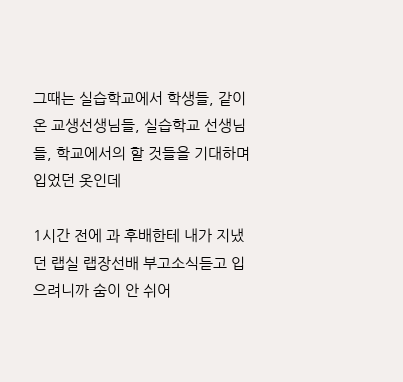그때는 실습학교에서 학생들, 같이 온 교생선생님들, 실습학교 선생님들, 학교에서의 할 것들을 기대하며 입었던 옷인데

1시간 전에 과 후배한테 내가 지냈던 랩실 랩장선배 부고소식듣고 입으려니까 숨이 안 쉬어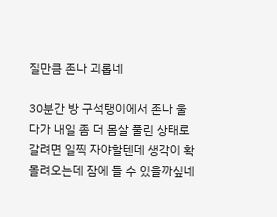질만큼 존나 괴롭네

30분간 방 구석탱이에서 존나 울다가 내일 좀 더 몸살 풀린 상태로 갈려면 일찍 자야할텐데 생각이 확 몰려오는데 잠에 들 수 있을까싶네